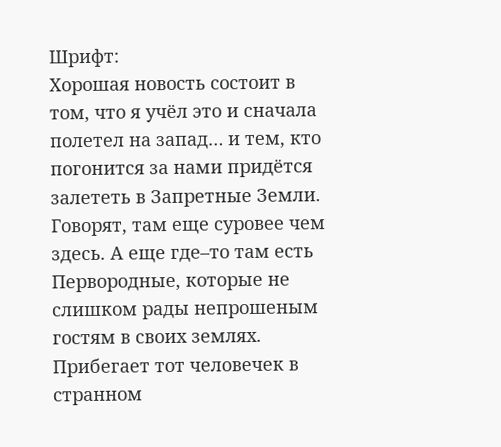Шрифт:
Хорошая новость состоит в том, что я учёл это и сначала полетел на запад… и тем, кто погонится за нами придётся залететь в Запретные Земли. Говорят, там еще суровее чем здесь. А еще где–то там есть Первородные, которые не слишком рады непрошеным гостям в своих землях.
Прибегает тот человечек в странном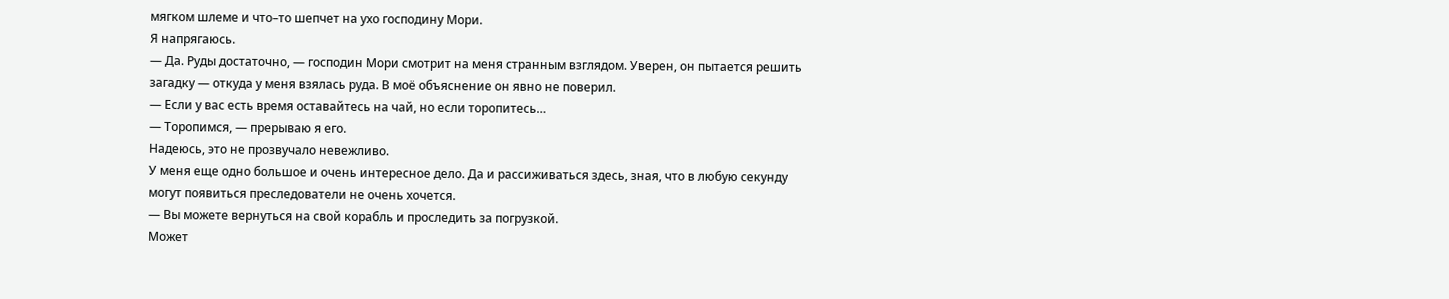мягком шлеме и что–то шепчет на ухо господину Мори.
Я напрягаюсь.
— Да. Руды достаточно, — господин Мори смотрит на меня странным взглядом. Уверен, он пытается решить загадку — откуда у меня взялась руда. В моё объяснение он явно не поверил.
— Если у вас есть время оставайтесь на чай, но если торопитесь…
— Торопимся, — прерываю я его.
Надеюсь, это не прозвучало невежливо.
У меня еще одно большое и очень интересное дело. Да и рассиживаться здесь, зная, что в любую секунду могут появиться преследователи не очень хочется.
— Вы можете вернуться на свой корабль и проследить за погрузкой.
Может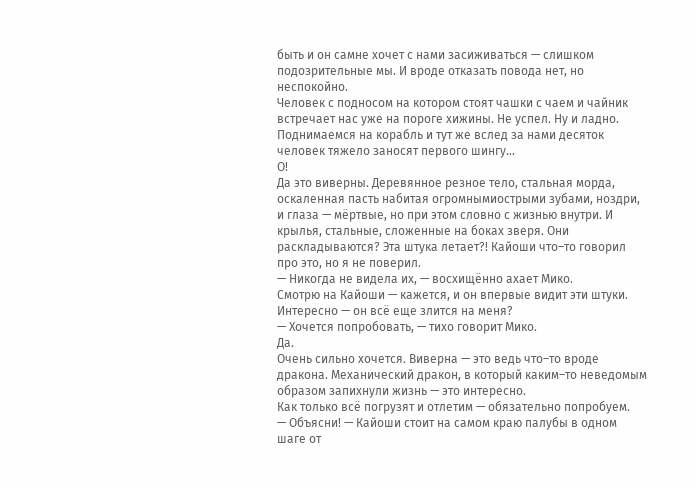быть и он самне хочет с нами засиживаться — слишком подозрительные мы. И вроде отказать повода нет, но неспокойно.
Человек с подносом на котором стоят чашки с чаем и чайник встречает нас уже на пороге хижины. Не успел. Ну и ладно.
Поднимаемся на корабль и тут же вслед за нами десяток человек тяжело заносят первого шингу…
О!
Да это виверны. Деревянное резное тело, стальная морда, оскаленная пасть набитая огромнымиострыми зубами, ноздри, и глаза — мёртвые, но при этом словно с жизнью внутри. И крылья, стальные, сложенные на боках зверя. Они раскладываются? Эта штука летает?! Кайоши что–то говорил про это, но я не поверил.
— Никогда не видела их, — восхищённо ахает Мико.
Смотрю на Кайоши — кажется, и он впервые видит эти штуки.
Интересно — он всё еще злится на меня?
— Хочется попробовать, — тихо говорит Мико.
Да.
Очень сильно хочется. Виверна — это ведь что–то вроде дракона. Механический дракон, в который каким–то неведомым образом запихнули жизнь — это интересно.
Как только всё погрузят и отлетим — обязательно попробуем.
— Объясни! — Кайоши стоит на самом краю палубы в одном шаге от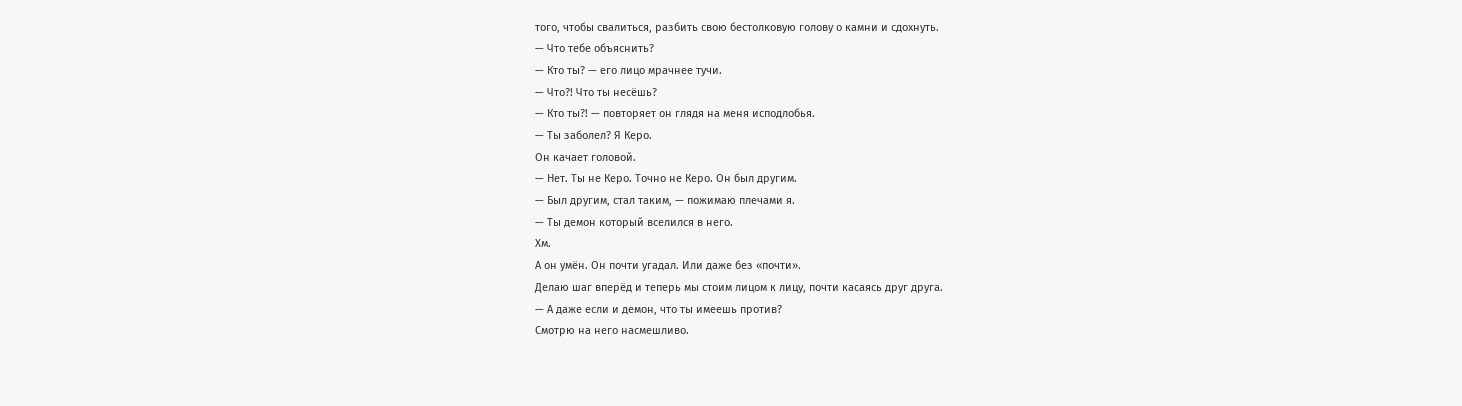того, чтобы свалиться, разбить свою бестолковую голову о камни и сдохнуть.
— Что тебе объяснить?
— Кто ты? — его лицо мрачнее тучи.
— Что?! Что ты несёшь?
— Кто ты?! — повторяет он глядя на меня исподлобья.
— Ты заболел? Я Керо.
Он качает головой.
— Нет. Ты не Керо. Точно не Керо. Он был другим.
— Был другим, стал таким, — пожимаю плечами я.
— Ты демон который вселился в него.
Хм.
А он умён. Он почти угадал. Или даже без «почти».
Делаю шаг вперёд и теперь мы стоим лицом к лицу, почти касаясь друг друга.
— А даже если и демон, что ты имеешь против?
Смотрю на него насмешливо.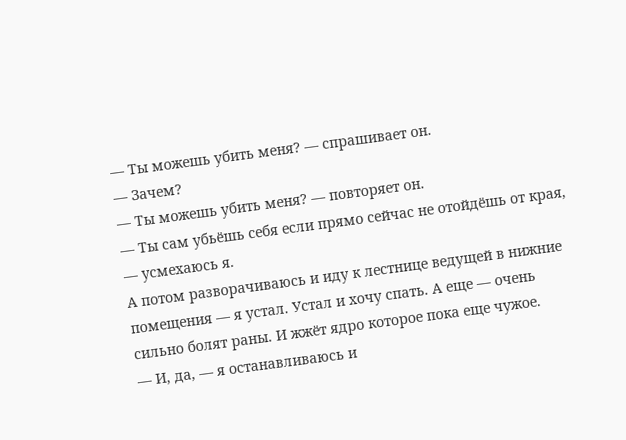— Ты можешь убить меня? — спрашивает он.
— Зачем?
— Ты можешь убить меня? — повторяет он.
— Ты сам убьёшь себя если прямо сейчас не отойдёшь от края, — усмехаюсь я.
А потом разворачиваюсь и иду к лестнице ведущей в нижние помещения — я устал. Устал и хочу спать. А еще — очень сильно болят раны. И жжёт ядро которое пока еще чужое.
— И, да, — я останавливаюсь и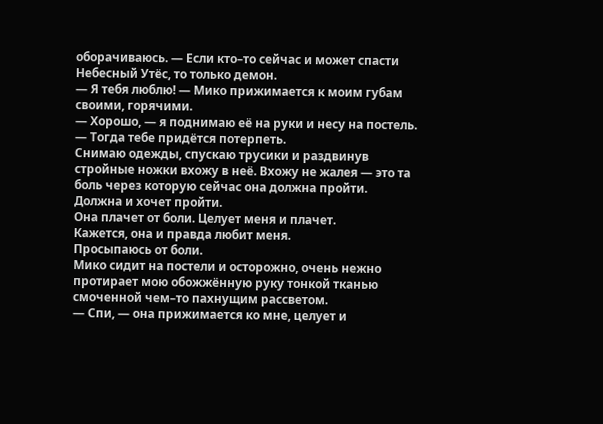оборачиваюсь. — Если кто–то сейчас и может спасти Небесный Утёс, то только демон.
— Я тебя люблю! — Мико прижимается к моим губам своими, горячими.
— Хорошо, — я поднимаю её на руки и несу на постель. — Тогда тебе придётся потерпеть.
Снимаю одежды, спускаю трусики и раздвинув стройные ножки вхожу в неё. Вхожу не жалея — это та боль через которую сейчас она должна пройти.
Должна и хочет пройти.
Она плачет от боли. Целует меня и плачет.
Кажется, она и правда любит меня.
Просыпаюсь от боли.
Мико сидит на постели и осторожно, очень нежно протирает мою обожжённую руку тонкой тканью смоченной чем–то пахнущим рассветом.
— Спи, — она прижимается ко мне, целует и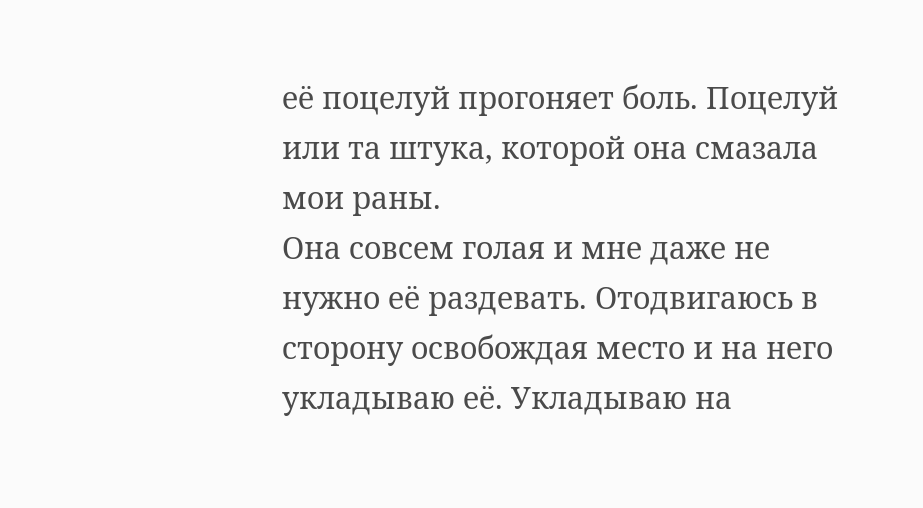её поцелуй прогоняет боль. Поцелуй или та штука, которой она смазала мои раны.
Она совсем голая и мне даже не нужно её раздевать. Отодвигаюсь в сторону освобождая место и на него укладываю её. Укладываю на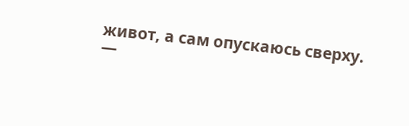живот, а сам опускаюсь сверху.
—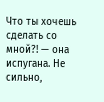Что ты хочешь сделать со мной?! — она испугана. Не сильно,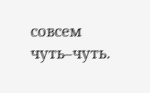совсем чуть–чуть.